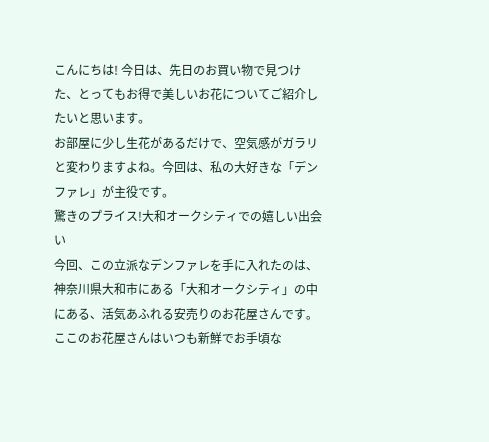こんにちは! 今日は、先日のお買い物で見つけた、とってもお得で美しいお花についてご紹介したいと思います。
お部屋に少し生花があるだけで、空気感がガラリと変わりますよね。今回は、私の大好きな「デンファレ」が主役です。
驚きのプライス!大和オークシティでの嬉しい出会い
今回、この立派なデンファレを手に入れたのは、神奈川県大和市にある「大和オークシティ」の中にある、活気あふれる安売りのお花屋さんです。
ここのお花屋さんはいつも新鮮でお手頃な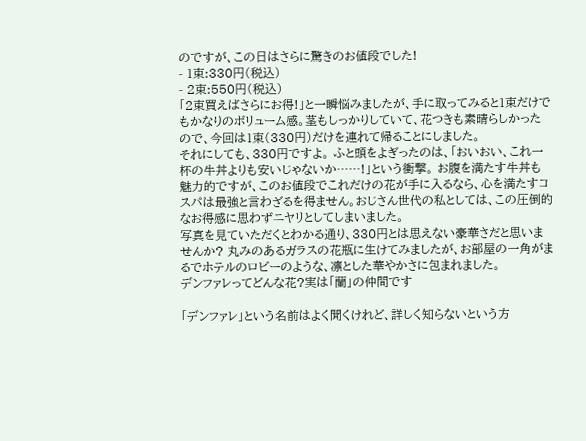のですが、この日はさらに驚きのお値段でした!
- 1束:330円(税込)
- 2束:550円(税込)
「2束買えばさらにお得!」と一瞬悩みましたが、手に取ってみると1束だけでもかなりのボリューム感。茎もしっかりしていて、花つきも素晴らしかったので、今回は1束(330円)だけを連れて帰ることにしました。
それにしても、330円ですよ。 ふと頭をよぎったのは、「おいおい、これ一杯の牛丼よりも安いじゃないか……!」という衝撃。 お腹を満たす牛丼も魅力的ですが、このお値段でこれだけの花が手に入るなら、心を満たすコスパは最強と言わざるを得ません。おじさん世代の私としては、この圧倒的なお得感に思わずニヤリとしてしまいました。
写真を見ていただくとわかる通り、330円とは思えない豪華さだと思いませんか? 丸みのあるガラスの花瓶に生けてみましたが、お部屋の一角がまるでホテルのロビーのような、凛とした華やかさに包まれました。
デンファレってどんな花?実は「蘭」の仲間です

「デンファレ」という名前はよく聞くけれど、詳しく知らないという方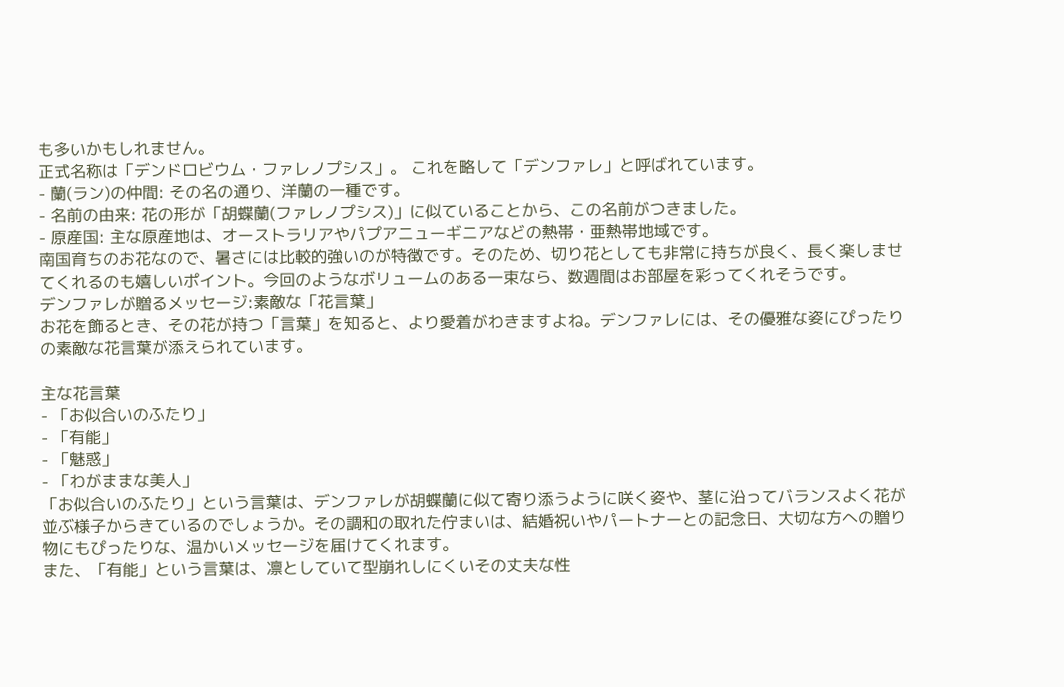も多いかもしれません。
正式名称は「デンドロビウム・ファレノプシス」。 これを略して「デンファレ」と呼ばれています。
- 蘭(ラン)の仲間: その名の通り、洋蘭の一種です。
- 名前の由来: 花の形が「胡蝶蘭(ファレノプシス)」に似ていることから、この名前がつきました。
- 原産国: 主な原産地は、オーストラリアやパプアニューギニアなどの熱帯・亜熱帯地域です。
南国育ちのお花なので、暑さには比較的強いのが特徴です。そのため、切り花としても非常に持ちが良く、長く楽しませてくれるのも嬉しいポイント。今回のようなボリュームのある一束なら、数週間はお部屋を彩ってくれそうです。
デンファレが贈るメッセージ:素敵な「花言葉」
お花を飾るとき、その花が持つ「言葉」を知ると、より愛着がわきますよね。デンファレには、その優雅な姿にぴったりの素敵な花言葉が添えられています。

主な花言葉
- 「お似合いのふたり」
- 「有能」
- 「魅惑」
- 「わがままな美人」
「お似合いのふたり」という言葉は、デンファレが胡蝶蘭に似て寄り添うように咲く姿や、茎に沿ってバランスよく花が並ぶ様子からきているのでしょうか。その調和の取れた佇まいは、結婚祝いやパートナーとの記念日、大切な方への贈り物にもぴったりな、温かいメッセージを届けてくれます。
また、「有能」という言葉は、凛としていて型崩れしにくいその丈夫な性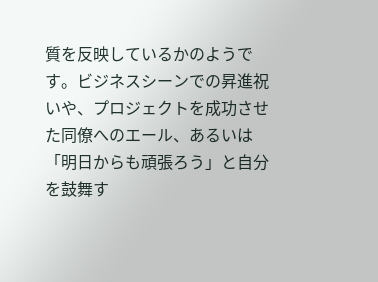質を反映しているかのようです。ビジネスシーンでの昇進祝いや、プロジェクトを成功させた同僚へのエール、あるいは「明日からも頑張ろう」と自分を鼓舞す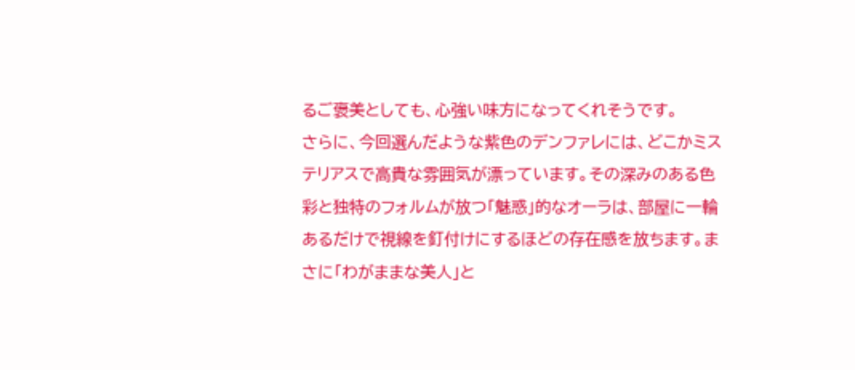るご褒美としても、心強い味方になってくれそうです。
さらに、今回選んだような紫色のデンファレには、どこかミステリアスで高貴な雰囲気が漂っています。その深みのある色彩と独特のフォルムが放つ「魅惑」的なオーラは、部屋に一輪あるだけで視線を釘付けにするほどの存在感を放ちます。まさに「わがままな美人」と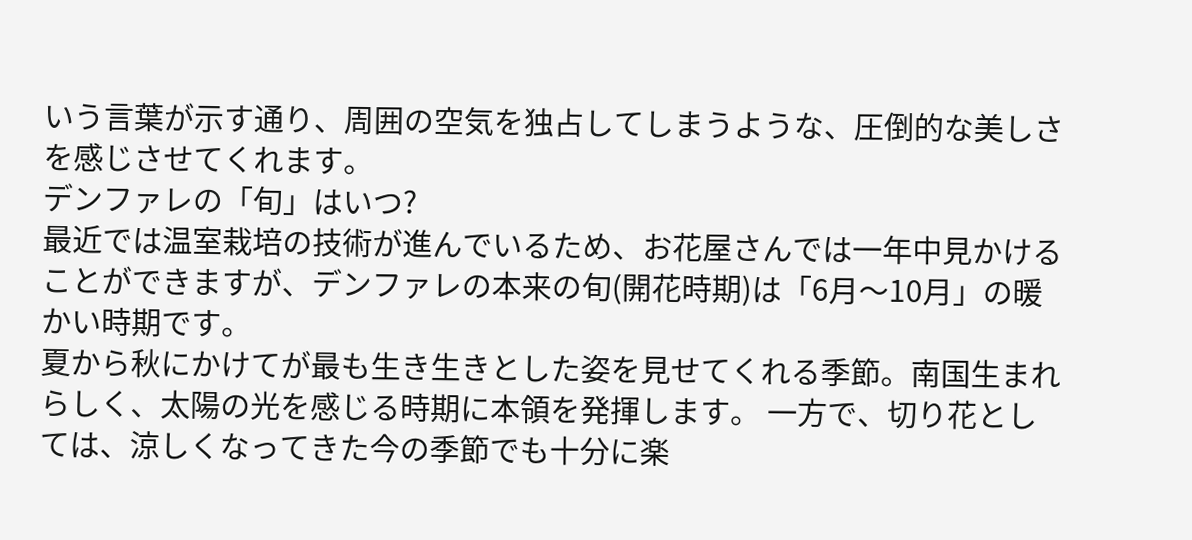いう言葉が示す通り、周囲の空気を独占してしまうような、圧倒的な美しさを感じさせてくれます。
デンファレの「旬」はいつ?
最近では温室栽培の技術が進んでいるため、お花屋さんでは一年中見かけることができますが、デンファレの本来の旬(開花時期)は「6月〜10月」の暖かい時期です。
夏から秋にかけてが最も生き生きとした姿を見せてくれる季節。南国生まれらしく、太陽の光を感じる時期に本領を発揮します。 一方で、切り花としては、涼しくなってきた今の季節でも十分に楽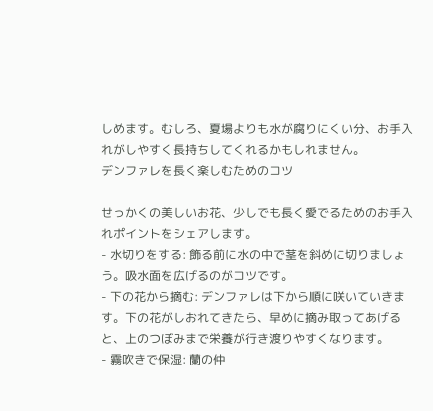しめます。むしろ、夏場よりも水が腐りにくい分、お手入れがしやすく長持ちしてくれるかもしれません。
デンファレを長く楽しむためのコツ

せっかくの美しいお花、少しでも長く愛でるためのお手入れポイントをシェアします。
- 水切りをする: 飾る前に水の中で茎を斜めに切りましょう。吸水面を広げるのがコツです。
- 下の花から摘む: デンファレは下から順に咲いていきます。下の花がしおれてきたら、早めに摘み取ってあげると、上のつぼみまで栄養が行き渡りやすくなります。
- 霧吹きで保湿: 蘭の仲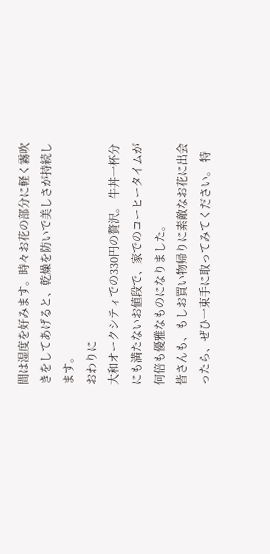間は湿度を好みます。時々お花の部分に軽く霧吹きをしてあげると、乾燥を防いで美しさが持続します。
おわりに
大和オークシティでの330円の贅沢。 牛丼一杯分にも満たないお値段で、家でのコーヒータイムが何倍も優雅なものになりました。
皆さんも、もしお買い物帰りに素敵なお花に出会ったら、ぜひ一束手に取ってみてください。 特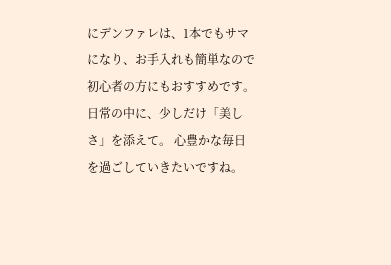にデンファレは、1本でもサマになり、お手入れも簡単なので初心者の方にもおすすめです。
日常の中に、少しだけ「美しさ」を添えて。 心豊かな毎日を過ごしていきたいですね。